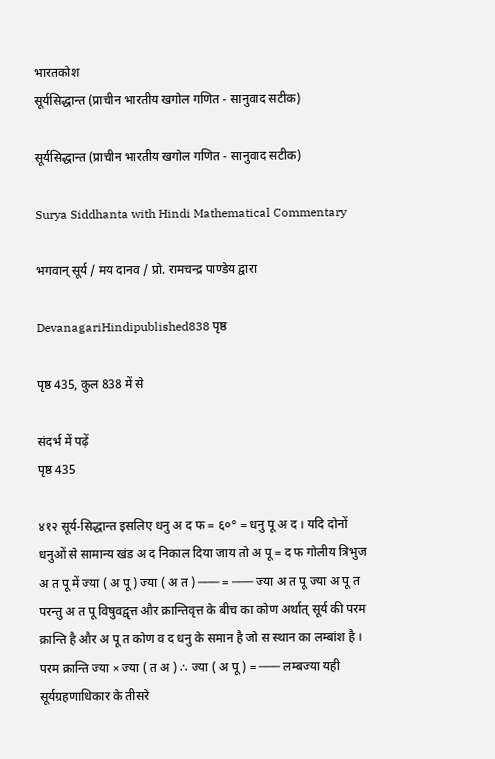भारतकोश
सूर्यसिद्धान्त (प्राचीन भारतीय खगोल गणित - सानुवाद सटीक)

सूर्यसिद्धान्त (प्राचीन भारतीय खगोल गणित - सानुवाद सटीक)

Surya Siddhanta with Hindi Mathematical Commentary

भगवान् सूर्य / मय दानव / प्रो. रामचन्द्र पाण्डेय द्वारा

DevanagariHindipublished838 पृष्ठ

पृष्ठ 435, कुल 838 में से

संदर्भ में पढ़ें
पृष्ठ 435

४१२ सूर्य-सिद्धान्त इसलिए धनु अ द फ = ६०° = धनु पू अ द । यदि दोनों धनुओं से सामान्य खंड अ द निकाल दिया जाय तो अ पू = द फ गोलीय त्रिभुज अ त पू में ज्या ( अ पू ) ज्या ( अ त ) ─── = ─── ज्या अ त पू ज्या अ पू त परन्तु अ त पू विषुवद्वृत्त और क्रान्तिवृत्त के बीच का कोण अर्थात् सूर्य की परम क्रान्ति है और अ पू त कोण व द धनु के समान है जो स स्थान का लम्बांश है । परम क्रान्ति ज्या × ज्या ( त अ ) ∴ ज्या ( अ पू ) = ─── लम्बज्या यही सूर्यग्रहणाधिकार के तीसरे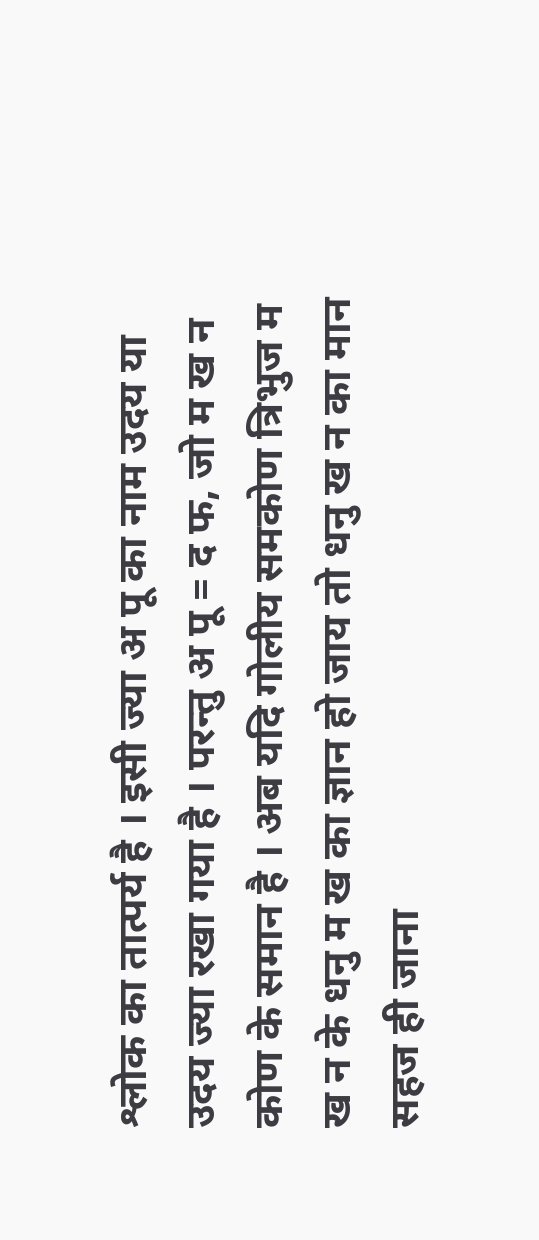श्लोक का तात्पर्य है । इसी ज्या अ पू का नाम उदय या उदय ज्या रखा गया है । परन्तु अ पू = द फ, जो म ख न कोण के समान है । अब यदि गोलीय समकोण त्रिभुज म ख न के धनु म ख का ज्ञान हो जाय तो धनु ख न का मान सहज ही जाना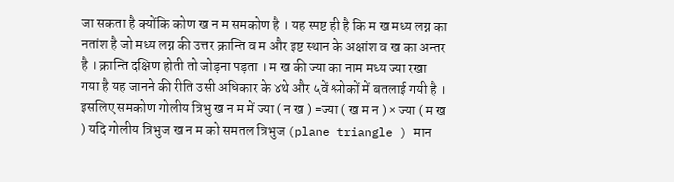जा सकता है क्योंकि कोण ख न म समकोण है । यह स्पष्ट ही है कि म ख मध्य लग्न का नतांश है जो मध्य लग्न की उत्तर क्रान्ति व म और इष्ट स्थान के अक्षांश व ख का अन्तर है । क्रान्ति दक्षिण होती तो जोड़ना पड़ता । म ख की ज्या का नाम मध्य ज्या रखा गया है यह जानने की रीति उसी अधिकार के ४थे और ५वें श्लोकों में बतलाई गयी है । इसलिए समकोण गोलीय त्रिभु ख न म में ज्या ( न ख ) =ज्या ( ख म न ) × ज्या ( म ख ) यदि गोलीय त्रिभुज ख न म को समतल त्रिभुज (plane triangle ) मान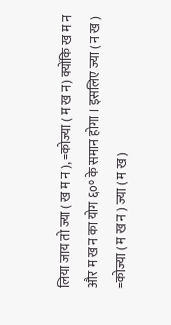लिया जाय तो ज्या ( ख म न ), =कोज्या ( म ख न) क्योंकि ख म न और म ख न का योग ६०° के समान होगा । इसलिए ज्या ( न ख ) =कोज्या ( म ख न ) ज्या ( म ख )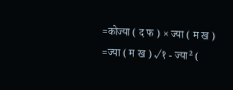=कोज्या ( द फ ) × ज्या ( म ख ) =ज्या ( म ख ) √१ - ज्या² (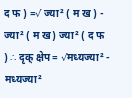द फ ) =√ ज्या² ( म ख ) - ज्या² ( म ख) ज्या² ( द फ ) ∴ दृक् क्षेप = √मध्यज्या² - मध्यज्या²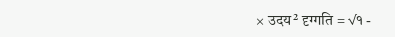× उदय² दृग्गति = √१ -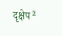दृक्षेप²